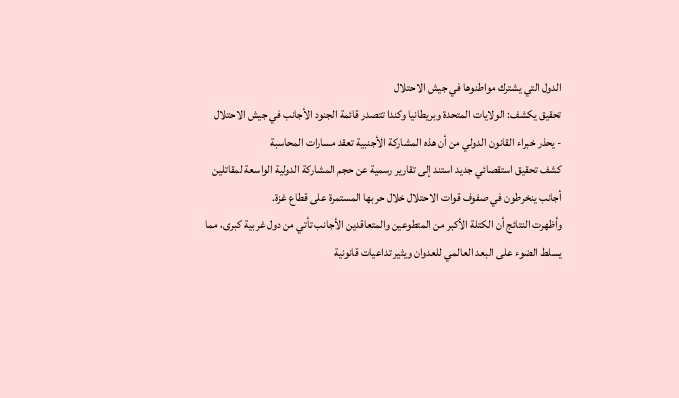الدول التي يشترك مواطنوها في جيش الاحتلال
تحقيق يكشف: الولايات المتحدة وبريطانيا وكندا تتصدر قائمة الجنود الأجانب في جيش الاحتلال
- يحذر خبراء القانون الدولي من أن هذه المشاركة الأجنبية تعقد مسارات المحاسبة
كشف تحقيق استقصائي جديد استند إلى تقارير رسمية عن حجم المشاركة الدولية الواسعة لمقاتلين أجانب ينخرطون في صفوف قوات الاحتلال خلال حربها المستمرة على قطاع غزة.
وأظهرت النتائج أن الكتلة الأكبر من المتطوعين والمتعاقدين الأجانب تأتي من دول غربية كبرى، مما يسلط الضوء على البعد العالمي للعدوان ويثير تداعيات قانونية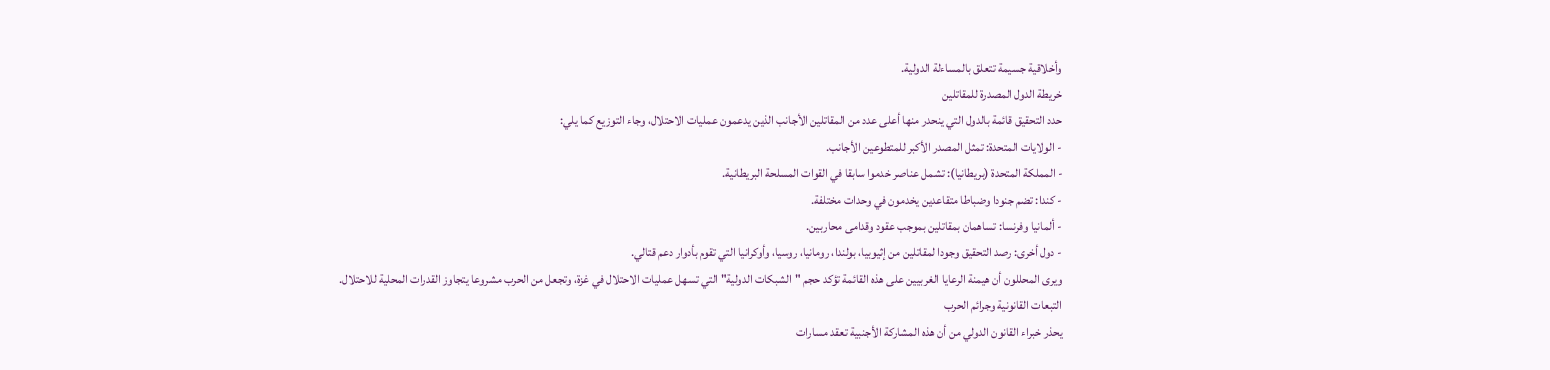وأخلاقية جسيمة تتعلق بالمساءلة الدولية.
خريطة الدول المصدرة للمقاتلين
حدد التحقيق قائمة بالدول التي ينحدر منها أعلى عدد من المقاتلين الأجانب الذين يدعمون عمليات الاحتلال، وجاء التوزيع كما يلي:
- الولايات المتحدة: تمثل المصدر الأكبر للمتطوعين الأجانب.
- المملكة المتحدة (بريطانيا): تشمل عناصر خدموا سابقا في القوات المسلحة البريطانية.
- كندا: تضم جنودا وضباطا متقاعدين يخدمون في وحدات مختلفة.
- ألمانيا وفرنسا: تساهمان بمقاتلين بموجب عقود وقدامى محاربين.
- دول أخرى: رصد التحقيق وجودا لمقاتلين من إثيوبيا، بولندا، رومانيا، روسيا، وأوكرانيا التي تقوم بأدوار دعم قتالي.
ويرى المحللون أن هيمنة الرعايا الغربيين على هذه القائمة تؤكد حجم "الشبكات الدولية" التي تسهل عمليات الاحتلال في غزة، وتجعل من الحرب مشروعا يتجاوز القدرات المحلية للاحتلال.
التبعات القانونية وجرائم الحرب
يحذر خبراء القانون الدولي من أن هذه المشاركة الأجنبية تعقد مسارات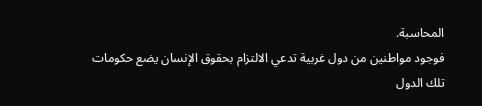المحاسبة.
فوجود مواطنين من دول غربية تدعي الالتزام بحقوق الإنسان يضع حكومات تلك الدول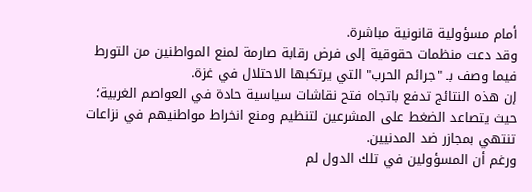أمام مسؤولية قانونية مباشرة.
وقد دعت منظمات حقوقية إلى فرض رقابة صارمة لمنع المواطنين من التورط فيما وصف بـ "جرائم الحرب" التي يرتكبها الاحتلال في غزة.
إن هذه النتائج تدفع باتجاه فتح نقاشات سياسية حادة في العواصم الغربية؛ حيث يتصاعد الضغط على المشرعين لتنظيم ومنع انخراط مواطنيهم في نزاعات تنتهي بمجازر ضد المدنيين.
ورغم أن المسؤولين في تلك الدول لم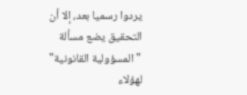يردوا رسميا بعد، إلا أن التحقيق يضع مسألة "المسؤولية القانونية" لهؤلاء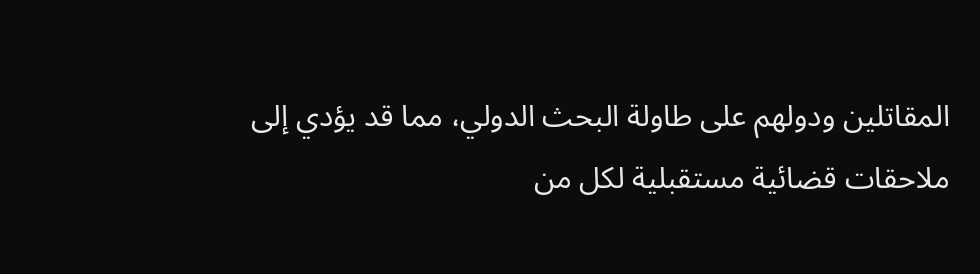المقاتلين ودولهم على طاولة البحث الدولي، مما قد يؤدي إلى ملاحقات قضائية مستقبلية لكل من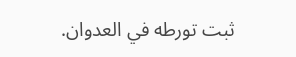ثبت تورطه في العدوان.